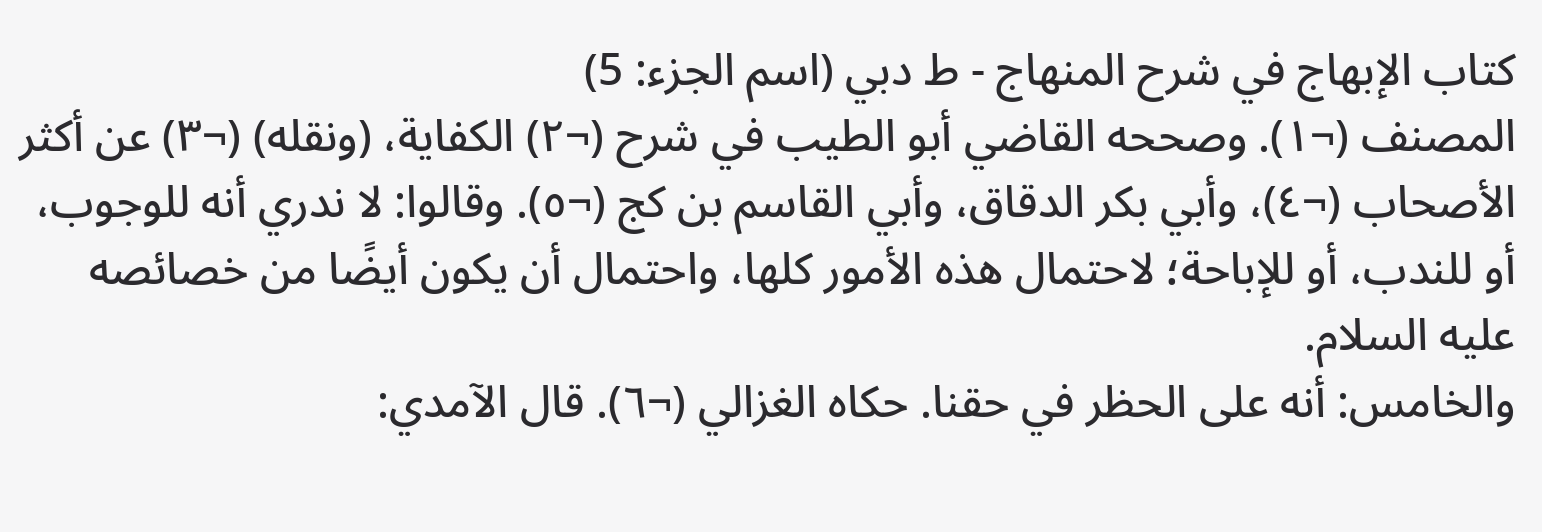كتاب الإبهاج في شرح المنهاج - ط دبي (اسم الجزء: 5)
المصنف (¬١). وصححه القاضي أبو الطيب في شرح (¬٢) الكفاية، (ونقله) (¬٣) عن أكثر الأصحاب (¬٤)، وأبي بكر الدقاق، وأبي القاسم بن كج (¬٥). وقالوا: لا ندري أنه للوجوب، أو للندب، أو للإباحة؛ لاحتمال هذه الأمور كلها، واحتمال أن يكون أيضًا من خصائصه عليه السلام.
والخامس: أنه على الحظر في حقنا. حكاه الغزالي (¬٦). قال الآمدي: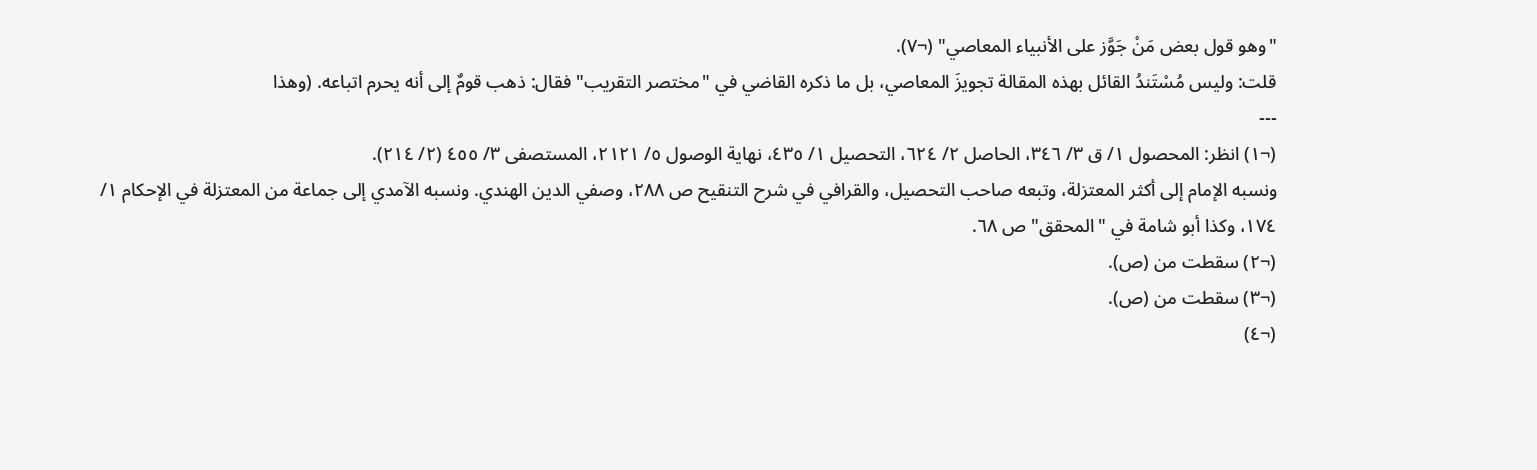"وهو قول بعض مَنْ جَوَّز على الأنبياء المعاصي" (¬٧).
قلت: وليس مُسْتَندُ القائل بهذه المقالة تجويزَ المعاصي، بل ما ذكره القاضي في "مختصر التقريب" فقال: ذهب قومٌ إلى أنه يحرم اتباعه. (وهذا
---
(¬١) انظر: المحصول ١/ ق ٣/ ٣٤٦، الحاصل ٢/ ٦٢٤، التحصيل ١/ ٤٣٥، نهاية الوصول ٥/ ٢١٢١، المستصفى ٣/ ٤٥٥ (٢/ ٢١٤).
ونسبه الإمام إلى أكثر المعتزلة، وتبعه صاحب التحصيل، والقرافي في شرح التنقيح ص ٢٨٨، وصفي الدين الهندي. ونسبه الآمدي إلى جماعة من المعتزلة في الإحكام ١/ ١٧٤، وكذا أبو شامة في "المحقق" ص ٦٨.
(¬٢) سقطت من (ص).
(¬٣) سقطت من (ص).
(¬٤)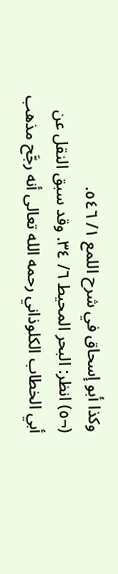وكذا أبو إسحاق في شرح اللمع ١/ ٥٤٦.
(¬٥) انظر: البحر المحيط ٦/ ٣٤. وقد سبق النقل عن أبي الخطاب الكلوذاني رحمه الله تعالى أنه رجَّح مذهب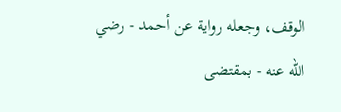الوقف، وجعله رواية عن أحمد - رضي الله عنه - بمقتضى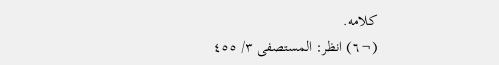كلامه.
(¬٦) انظر: المستصفى ٣/ ٤٥٥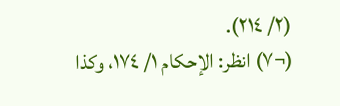(٢/ ٢١٤).
(¬٧) انظر: الإحكام ١/ ١٧٤، وكذا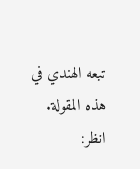تبعه الهندي في هذه المقولة.
انظر: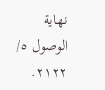نهاية الوصول ٥/ ٢١٢٢.